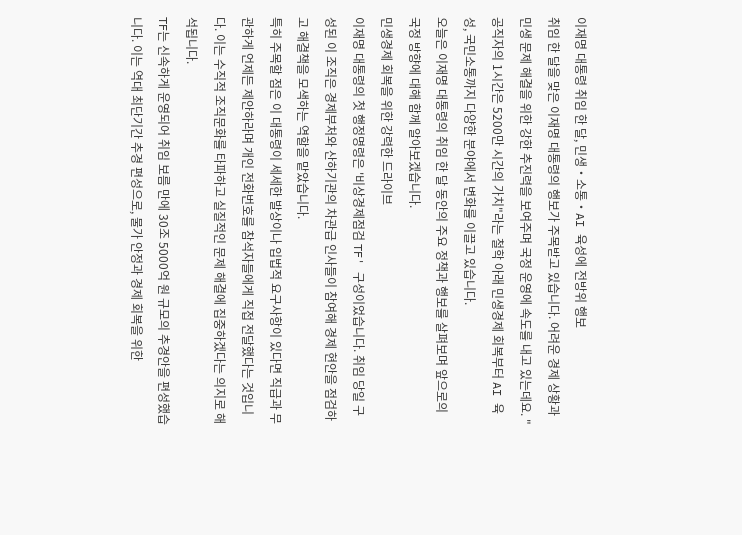이재명 대통령 취임 한 달, 민생・소통・AI 육성에 전방위 행보
취임 한 달을 맞은 이재명 대통령의 행보가 주목받고 있습니다. 어려운 경제 상황과 민생 문제 해결을 위한 강한 추진력을 보여주며 국정 운영에 속도를 내고 있는데요. "공직자의 1시간은 5200만 시간의 가치"라는 철학 아래 민생경제 회복부터 AI 육성, 국민소통까지 다양한 분야에서 변화를 이끌고 있습니다.
오늘은 이재명 대통령의 취임 한 달 동안의 주요 정책과 행보를 살펴보며 앞으로의 국정 방향에 대해 함께 알아보겠습니다.
민생경제 회복을 위한 강력한 드라이브
이재명 대통령의 첫 행정명령은 '비상경제점검 TF' 구성이었습니다. 취임 당일 구성된 이 조직은 경제부처와 산하기관의 차관급 인사들이 참여해 경제 현안을 점검하고 해결책을 모색하는 역할을 맡았습니다.
특히 주목할 점은 이 대통령이 세세한 발상이나 입법적 요구사항이 있다면 직급과 무관하게 언제든 제안하라며 개인 전화번호를 참석자들에게 직접 전달했다는 것입니다. 이는 수직적 조직문화를 타파하고 실질적인 문제 해결에 집중하겠다는 의지로 해석됩니다.
TF는 신속하게 운영되어 취임 보름 만에 30조 5000억 원 규모의 추경안을 편성했습니다. 이는 역대 최단기간 추경 편성으로, 물가 안정과 경제 회복을 위한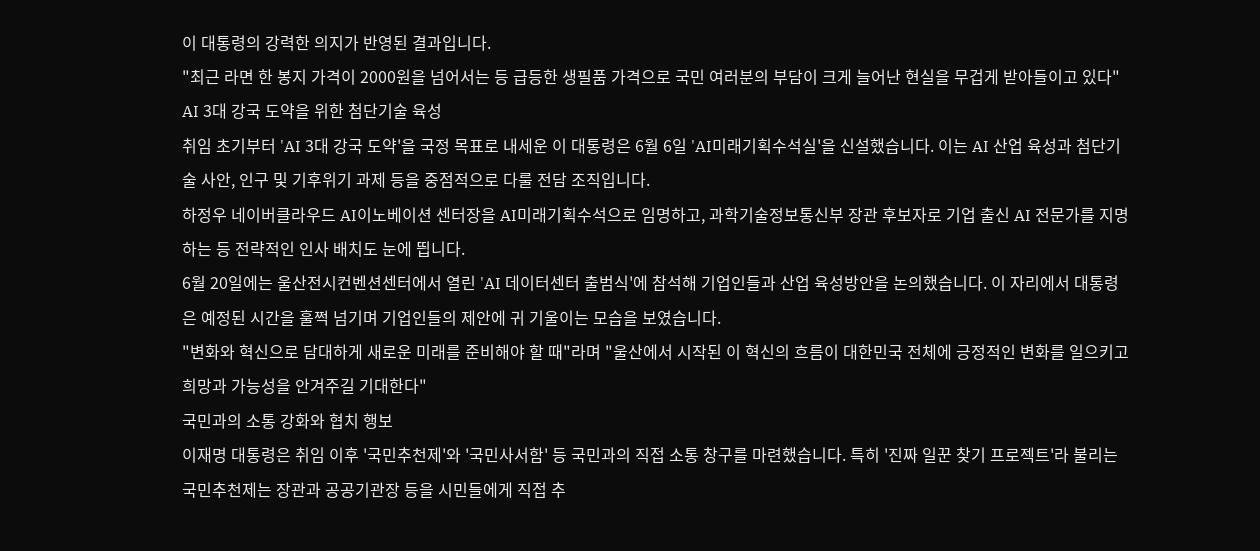이 대통령의 강력한 의지가 반영된 결과입니다.
"최근 라면 한 봉지 가격이 2000원을 넘어서는 등 급등한 생필품 가격으로 국민 여러분의 부담이 크게 늘어난 현실을 무겁게 받아들이고 있다"
AI 3대 강국 도약을 위한 첨단기술 육성
취임 초기부터 'AI 3대 강국 도약'을 국정 목표로 내세운 이 대통령은 6월 6일 'AI미래기획수석실'을 신설했습니다. 이는 AI 산업 육성과 첨단기술 사안, 인구 및 기후위기 과제 등을 중점적으로 다룰 전담 조직입니다.
하정우 네이버클라우드 AI이노베이션 센터장을 AI미래기획수석으로 임명하고, 과학기술정보통신부 장관 후보자로 기업 출신 AI 전문가를 지명하는 등 전략적인 인사 배치도 눈에 띕니다.
6월 20일에는 울산전시컨벤션센터에서 열린 'AI 데이터센터 출범식'에 참석해 기업인들과 산업 육성방안을 논의했습니다. 이 자리에서 대통령은 예정된 시간을 훌쩍 넘기며 기업인들의 제안에 귀 기울이는 모습을 보였습니다.
"변화와 혁신으로 담대하게 새로운 미래를 준비해야 할 때"라며 "울산에서 시작된 이 혁신의 흐름이 대한민국 전체에 긍정적인 변화를 일으키고 희망과 가능성을 안겨주길 기대한다"
국민과의 소통 강화와 협치 행보
이재명 대통령은 취임 이후 '국민추천제'와 '국민사서함' 등 국민과의 직접 소통 창구를 마련했습니다. 특히 '진짜 일꾼 찾기 프로젝트'라 불리는 국민추천제는 장관과 공공기관장 등을 시민들에게 직접 추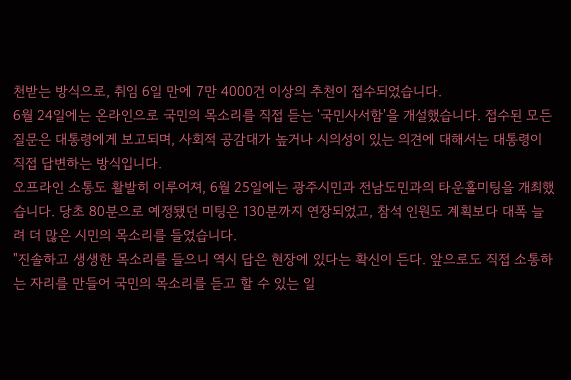천받는 방식으로, 취임 6일 만에 7만 4000건 이상의 추천이 접수되었습니다.
6월 24일에는 온라인으로 국민의 목소리를 직접 듣는 '국민사서함'을 개설했습니다. 접수된 모든 질문은 대통령에게 보고되며, 사회적 공감대가 높거나 시의성이 있는 의견에 대해서는 대통령이 직접 답변하는 방식입니다.
오프라인 소통도 활발히 이루어져, 6월 25일에는 광주시민과 전남도민과의 타운홀미팅을 개최했습니다. 당초 80분으로 예정됐던 미팅은 130분까지 연장되었고, 참석 인원도 계획보다 대폭 늘려 더 많은 시민의 목소리를 들었습니다.
"진솔하고 생생한 목소리를 들으니 역시 답은 현장에 있다는 확신이 든다. 앞으로도 직접 소통하는 자리를 만들어 국민의 목소리를 듣고 할 수 있는 일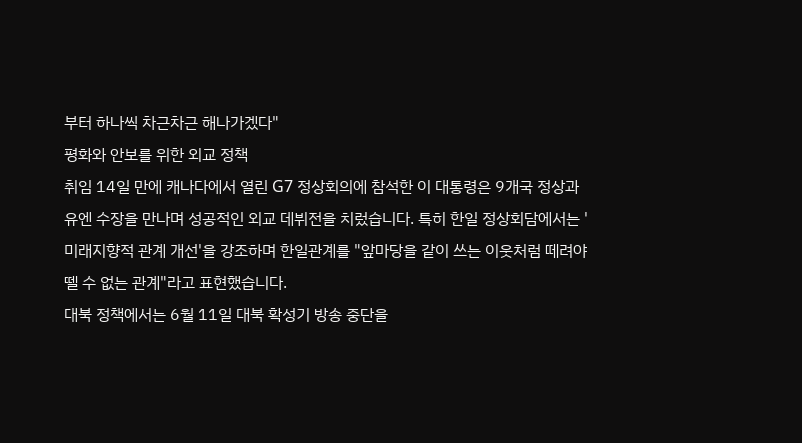부터 하나씩 차근차근 해나가겠다"
평화와 안보를 위한 외교 정책
취임 14일 만에 캐나다에서 열린 G7 정상회의에 참석한 이 대통령은 9개국 정상과 유엔 수장을 만나며 성공적인 외교 데뷔전을 치렀습니다. 특히 한일 정상회담에서는 '미래지향적 관계 개선'을 강조하며 한일관계를 "앞마당을 같이 쓰는 이웃처럼 떼려야 뗄 수 없는 관계"라고 표현했습니다.
대북 정책에서는 6월 11일 대북 확성기 방송 중단을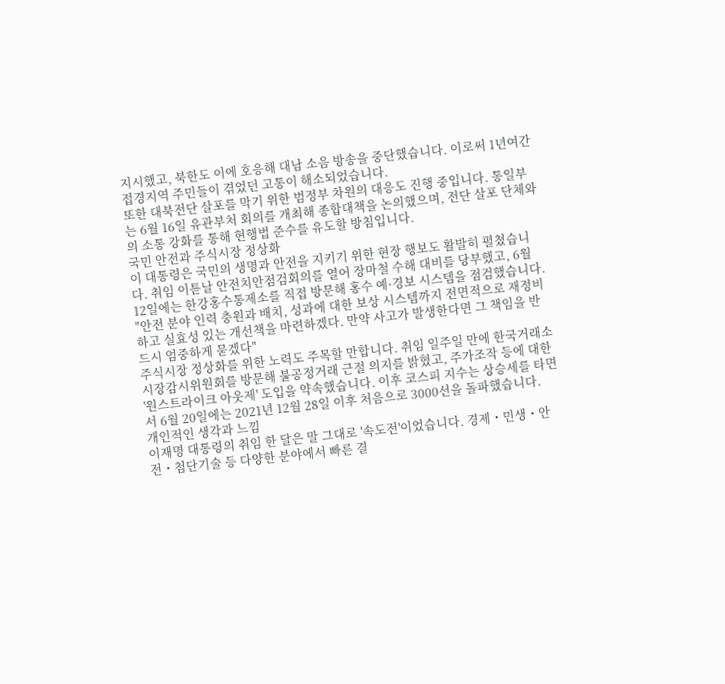지시했고, 북한도 이에 호응해 대남 소음 방송을 중단했습니다. 이로써 1년여간 접경지역 주민들이 겪었던 고통이 해소되었습니다.
또한 대북전단 살포를 막기 위한 범정부 차원의 대응도 진행 중입니다. 통일부는 6월 16일 유관부처 회의를 개최해 종합대책을 논의했으며, 전단 살포 단체와의 소통 강화를 통해 현행법 준수를 유도할 방침입니다.
국민 안전과 주식시장 정상화
이 대통령은 국민의 생명과 안전을 지키기 위한 현장 행보도 활발히 펼쳤습니다. 취임 이튿날 안전치안점검회의를 열어 장마철 수해 대비를 당부했고, 6월 12일에는 한강홍수통제소를 직접 방문해 홍수 예·경보 시스템을 점검했습니다.
"안전 분야 인력 충원과 배치, 성과에 대한 보상 시스템까지 전면적으로 재정비하고 실효성 있는 개선책을 마련하겠다. 만약 사고가 발생한다면 그 책임을 반드시 엄중하게 묻겠다"
주식시장 정상화를 위한 노력도 주목할 만합니다. 취임 일주일 만에 한국거래소 시장감시위원회를 방문해 불공정거래 근절 의지를 밝혔고, 주가조작 등에 대한 '원스트라이크 아웃제' 도입을 약속했습니다. 이후 코스피 지수는 상승세를 타면서 6월 20일에는 2021년 12월 28일 이후 처음으로 3000선을 돌파했습니다.
개인적인 생각과 느낌
이재명 대통령의 취임 한 달은 말 그대로 '속도전'이었습니다. 경제・민생・안전・첨단기술 등 다양한 분야에서 빠른 결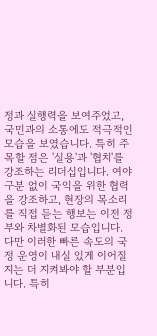정과 실행력을 보여주었고, 국민과의 소통에도 적극적인 모습을 보였습니다. 특히 주목할 점은 '실용'과 '협치'를 강조하는 리더십입니다. 여야 구분 없이 국익을 위한 협력을 강조하고, 현장의 목소리를 직접 듣는 행보는 이전 정부와 차별화된 모습입니다.
다만 이러한 빠른 속도의 국정 운영이 내실 있게 이어질지는 더 지켜봐야 할 부분입니다. 특히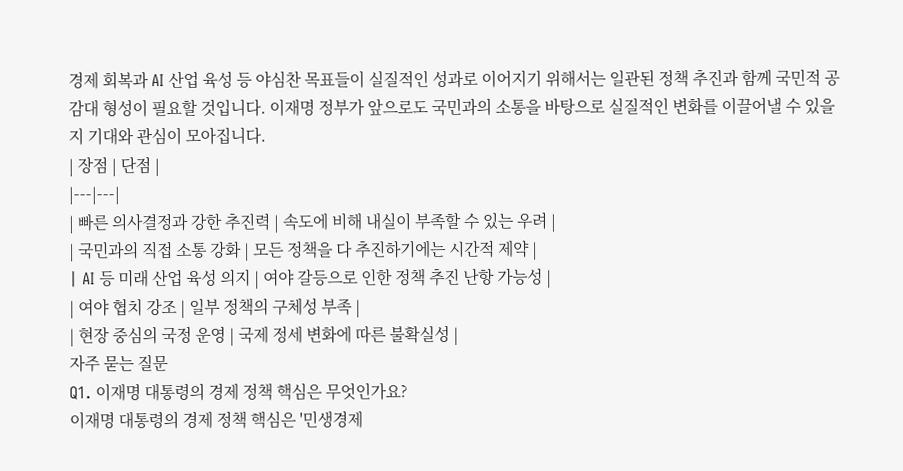경제 회복과 AI 산업 육성 등 야심찬 목표들이 실질적인 성과로 이어지기 위해서는 일관된 정책 추진과 함께 국민적 공감대 형성이 필요할 것입니다. 이재명 정부가 앞으로도 국민과의 소통을 바탕으로 실질적인 변화를 이끌어낼 수 있을지 기대와 관심이 모아집니다.
| 장점 | 단점 |
|---|---|
| 빠른 의사결정과 강한 추진력 | 속도에 비해 내실이 부족할 수 있는 우려 |
| 국민과의 직접 소통 강화 | 모든 정책을 다 추진하기에는 시간적 제약 |
| AI 등 미래 산업 육성 의지 | 여야 갈등으로 인한 정책 추진 난항 가능성 |
| 여야 협치 강조 | 일부 정책의 구체성 부족 |
| 현장 중심의 국정 운영 | 국제 정세 변화에 따른 불확실성 |
자주 묻는 질문
Q1. 이재명 대통령의 경제 정책 핵심은 무엇인가요?
이재명 대통령의 경제 정책 핵심은 '민생경제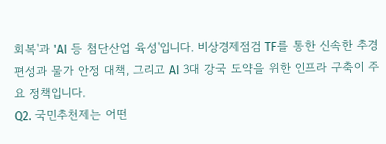회복'과 'AI 등 첨단산업 육성'입니다. 비상경제점검 TF를 통한 신속한 추경 편성과 물가 안정 대책, 그리고 AI 3대 강국 도약을 위한 인프라 구축이 주요 정책입니다.
Q2. 국민추천제는 어떤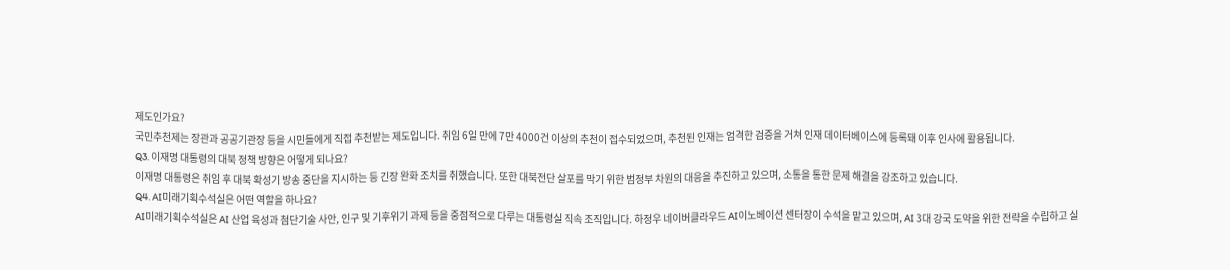제도인가요?
국민추천제는 장관과 공공기관장 등을 시민들에게 직접 추천받는 제도입니다. 취임 6일 만에 7만 4000건 이상의 추천이 접수되었으며, 추천된 인재는 엄격한 검증을 거쳐 인재 데이터베이스에 등록돼 이후 인사에 활용됩니다.
Q3. 이재명 대통령의 대북 정책 방향은 어떻게 되나요?
이재명 대통령은 취임 후 대북 확성기 방송 중단을 지시하는 등 긴장 완화 조치를 취했습니다. 또한 대북전단 살포를 막기 위한 범정부 차원의 대응을 추진하고 있으며, 소통을 통한 문제 해결을 강조하고 있습니다.
Q4. AI미래기획수석실은 어떤 역할을 하나요?
AI미래기획수석실은 AI 산업 육성과 첨단기술 사안, 인구 및 기후위기 과제 등을 중점적으로 다루는 대통령실 직속 조직입니다. 하정우 네이버클라우드 AI이노베이션 센터장이 수석을 맡고 있으며, AI 3대 강국 도약을 위한 전략을 수립하고 실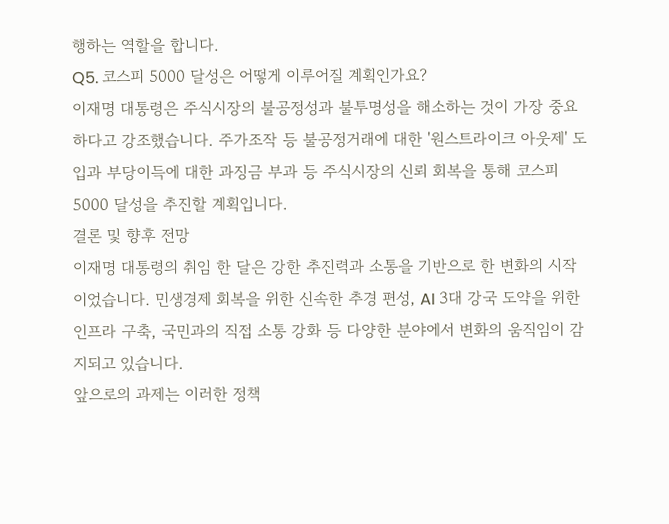행하는 역할을 합니다.
Q5. 코스피 5000 달성은 어떻게 이루어질 계획인가요?
이재명 대통령은 주식시장의 불공정성과 불투명성을 해소하는 것이 가장 중요하다고 강조했습니다. 주가조작 등 불공정거래에 대한 '원스트라이크 아웃제' 도입과 부당이득에 대한 과징금 부과 등 주식시장의 신뢰 회복을 통해 코스피 5000 달성을 추진할 계획입니다.
결론 및 향후 전망
이재명 대통령의 취임 한 달은 강한 추진력과 소통을 기반으로 한 변화의 시작이었습니다. 민생경제 회복을 위한 신속한 추경 편성, AI 3대 강국 도약을 위한 인프라 구축, 국민과의 직접 소통 강화 등 다양한 분야에서 변화의 움직임이 감지되고 있습니다.
앞으로의 과제는 이러한 정책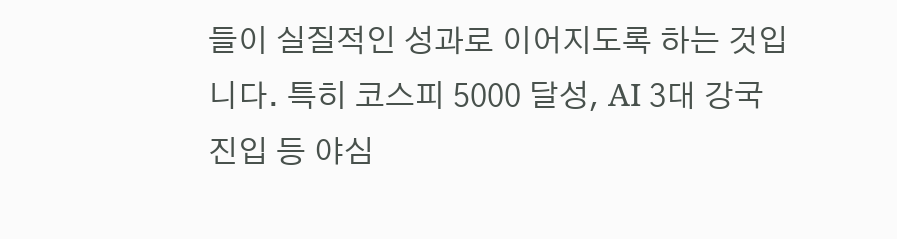들이 실질적인 성과로 이어지도록 하는 것입니다. 특히 코스피 5000 달성, AI 3대 강국 진입 등 야심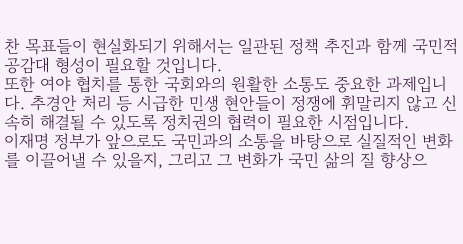찬 목표들이 현실화되기 위해서는 일관된 정책 추진과 함께 국민적 공감대 형성이 필요할 것입니다.
또한 여야 협치를 통한 국회와의 원활한 소통도 중요한 과제입니다. 추경안 처리 등 시급한 민생 현안들이 정쟁에 휘말리지 않고 신속히 해결될 수 있도록 정치권의 협력이 필요한 시점입니다.
이재명 정부가 앞으로도 국민과의 소통을 바탕으로 실질적인 변화를 이끌어낼 수 있을지, 그리고 그 변화가 국민 삶의 질 향상으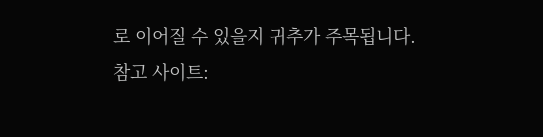로 이어질 수 있을지 귀추가 주목됩니다.
참고 사이트: